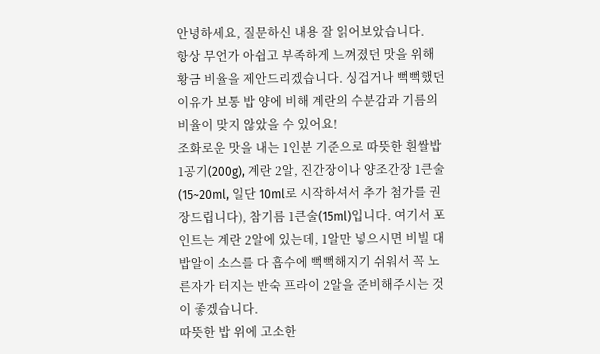안녕하세요, 질문하신 내용 잘 읽어보았습니다.
항상 무언가 아쉽고 부족하게 느껴졌던 맛을 위해 황금 비율을 제안드리겠습니다. 싱겁거나 뻑뻑했던 이유가 보통 밥 양에 비해 계란의 수분감과 기름의 비율이 맞지 않았을 수 있어요!
조화로운 맛을 내는 1인분 기준으로 따뜻한 흰쌀밥 1공기(200g), 계란 2알, 진간장이나 양조간장 1큰술(15~20ml, 일단 10ml로 시작하셔서 추가 첨가를 권장드립니다), 참기름 1큰술(15ml)입니다. 여기서 포인트는 계란 2알에 있는데, 1알만 넣으시면 비빌 대 밥알이 소스를 다 흡수에 뻑뻑해지기 쉬워서 꼭 노른자가 터지는 반숙 프라이 2알을 준비해주시는 것이 좋겠습니다.
따뜻한 밥 위에 고소한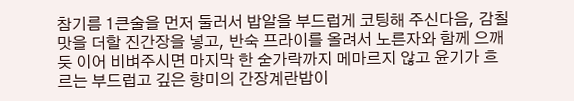참기름 1큰술을 먼저 둘러서 밥알을 부드럽게 코팅해 주신다음, 감칠맛을 더할 진간장을 넣고, 반숙 프라이를 올려서 노른자와 함께 으깨듯 이어 비벼주시면 마지막 한 숟가락까지 메마르지 않고 윤기가 흐르는 부드럽고 깊은 향미의 간장계란밥이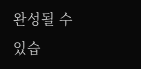완성될 수 있습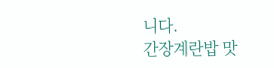니다.
간장계란밥 맛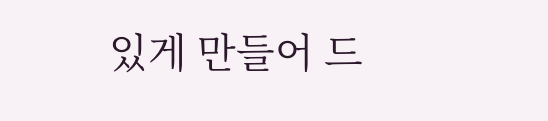있게 만들어 드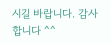시길 바랍니다. 감사합니다 ^^